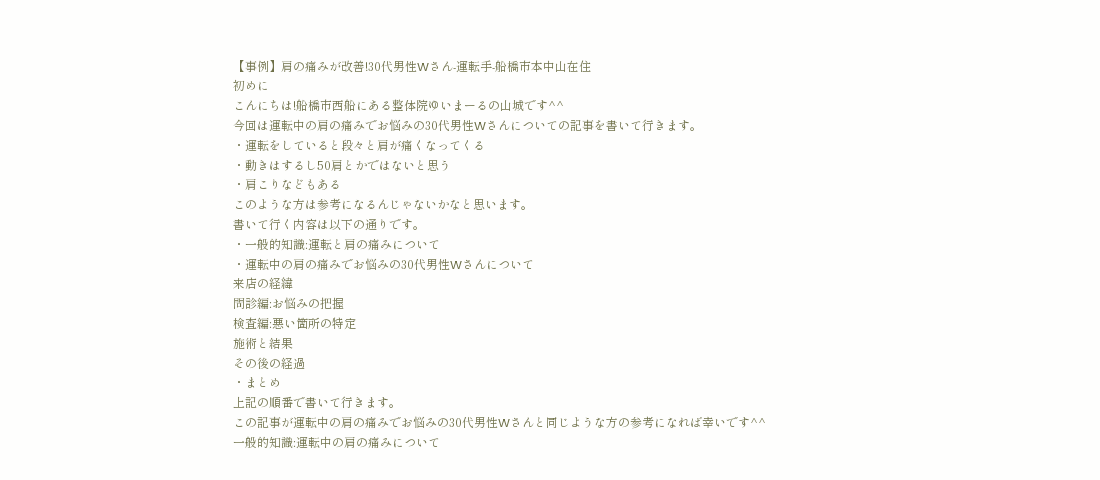【事例】肩の痛みが改善!30代男性Wさん‐運転手‐船橋市本中山在住
初めに
こんにちは!船橋市西船にある整体院ゆいまーるの山城です^^
今回は運転中の肩の痛みでお悩みの30代男性Wさんについての記事を書いて行きます。
・運転をしていると段々と肩が痛くなってくる
・動きはするし50肩とかではないと思う
・肩こりなどもある
このような方は参考になるんじゃないかなと思います。
書いて行く内容は以下の通りです。
・一般的知識:運転と肩の痛みについて
・運転中の肩の痛みでお悩みの30代男性Wさんについて
来店の経緯
問診編:お悩みの把握
検査編:悪い箇所の特定
施術と結果
その後の経過
・まとめ
上記の順番で書いて行きます。
この記事が運転中の肩の痛みでお悩みの30代男性Wさんと同じような方の参考になれば幸いです^^
一般的知識:運転中の肩の痛みについて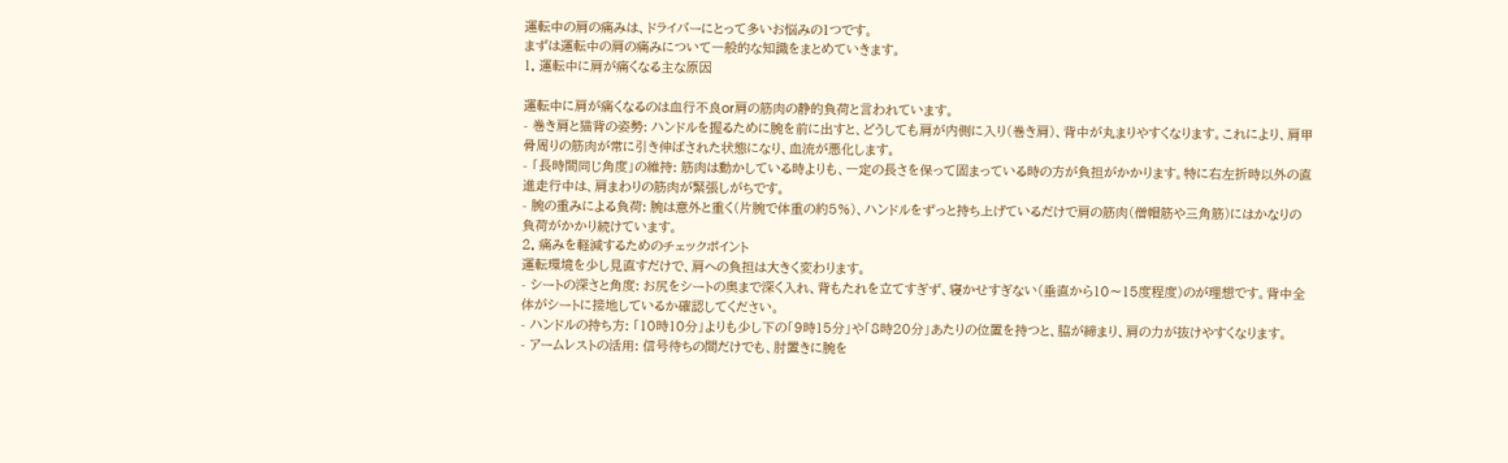運転中の肩の痛みは、ドライバーにとって多いお悩みの1つです。
まずは運転中の肩の痛みについて一般的な知識をまとめていきます。
1. 運転中に肩が痛くなる主な原因

運転中に肩が痛くなるのは血行不良or肩の筋肉の静的負荷と言われています。
- 巻き肩と猫背の姿勢: ハンドルを握るために腕を前に出すと、どうしても肩が内側に入り(巻き肩)、背中が丸まりやすくなります。これにより、肩甲骨周りの筋肉が常に引き伸ばされた状態になり、血流が悪化します。
- 「長時間同じ角度」の維持: 筋肉は動かしている時よりも、一定の長さを保って固まっている時の方が負担がかかります。特に右左折時以外の直進走行中は、肩まわりの筋肉が緊張しがちです。
- 腕の重みによる負荷: 腕は意外と重く(片腕で体重の約5%)、ハンドルをずっと持ち上げているだけで肩の筋肉(僧帽筋や三角筋)にはかなりの負荷がかかり続けています。
2. 痛みを軽減するためのチェックポイント
運転環境を少し見直すだけで、肩への負担は大きく変わります。
- シートの深さと角度: お尻をシートの奥まで深く入れ、背もたれを立てすぎず、寝かせすぎない(垂直から10〜15度程度)のが理想です。背中全体がシートに接地しているか確認してください。
- ハンドルの持ち方: 「10時10分」よりも少し下の「9時15分」や「8時20分」あたりの位置を持つと、脇が締まり、肩の力が抜けやすくなります。
- アームレストの活用: 信号待ちの間だけでも、肘置きに腕を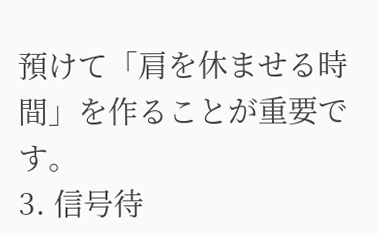預けて「肩を休ませる時間」を作ることが重要です。
3. 信号待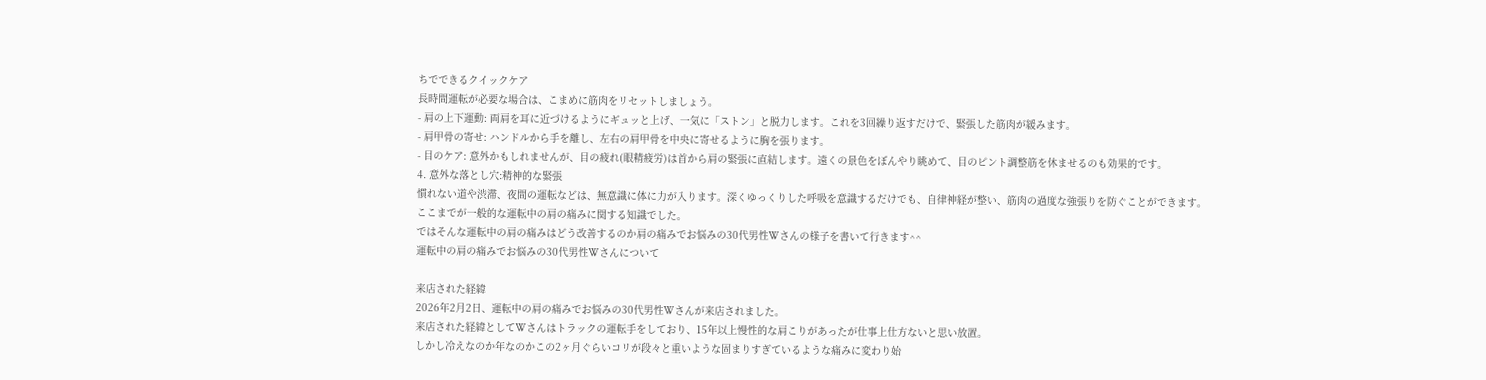ちでできるクイックケア
長時間運転が必要な場合は、こまめに筋肉をリセットしましょう。
- 肩の上下運動: 両肩を耳に近づけるようにギュッと上げ、一気に「ストン」と脱力します。これを3回繰り返すだけで、緊張した筋肉が緩みます。
- 肩甲骨の寄せ: ハンドルから手を離し、左右の肩甲骨を中央に寄せるように胸を張ります。
- 目のケア: 意外かもしれませんが、目の疲れ(眼精疲労)は首から肩の緊張に直結します。遠くの景色をぼんやり眺めて、目のピント調整筋を休ませるのも効果的です。
4. 意外な落とし穴:精神的な緊張
慣れない道や渋滞、夜間の運転などは、無意識に体に力が入ります。深くゆっくりした呼吸を意識するだけでも、自律神経が整い、筋肉の過度な強張りを防ぐことができます。
ここまでが一般的な運転中の肩の痛みに関する知識でした。
ではそんな運転中の肩の痛みはどう改善するのか肩の痛みでお悩みの30代男性Wさんの様子を書いて行きます^^
運転中の肩の痛みでお悩みの30代男性Wさんについて

来店された経緯
2026年2月2日、運転中の肩の痛みでお悩みの30代男性Wさんが来店されました。
来店された経緯としてWさんはトラックの運転手をしており、15年以上慢性的な肩こりがあったが仕事上仕方ないと思い放置。
しかし冷えなのか年なのかこの2ヶ月ぐらいコリが段々と重いような固まりすぎているような痛みに変わり始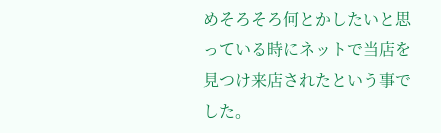めそろそろ何とかしたいと思っている時にネットで当店を見つけ来店されたという事でした。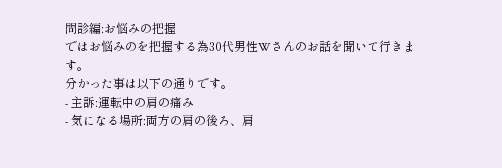問診編:お悩みの把握
ではお悩みのを把握する為30代男性Wさんのお話を聞いて行きます。
分かった事は以下の通りです。
- 主訴:運転中の肩の痛み
- 気になる場所:両方の肩の後ろ、肩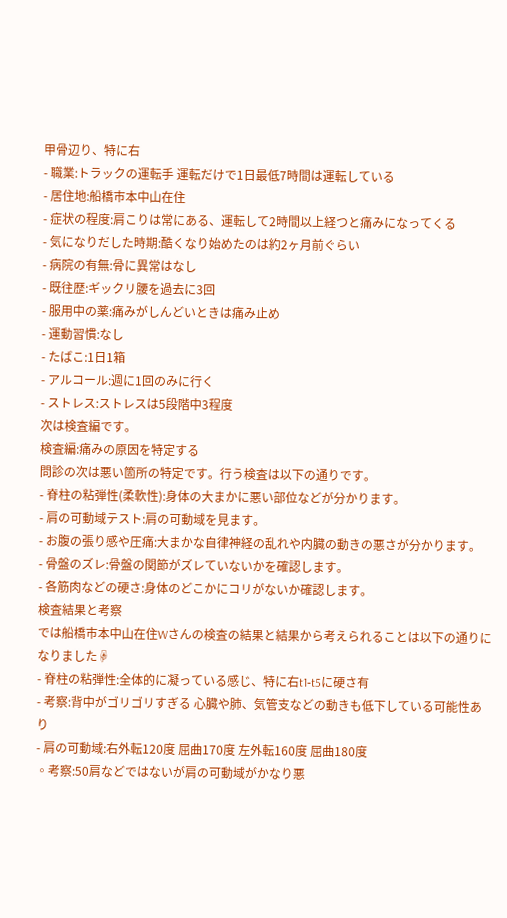甲骨辺り、特に右
- 職業:トラックの運転手 運転だけで1日最低7時間は運転している
- 居住地:船橋市本中山在住
- 症状の程度:肩こりは常にある、運転して2時間以上経つと痛みになってくる
- 気になりだした時期:酷くなり始めたのは約2ヶ月前ぐらい
- 病院の有無:骨に異常はなし
- 既往歴:ギックリ腰を過去に3回
- 服用中の薬:痛みがしんどいときは痛み止め
- 運動習慣:なし
- たばこ:1日1箱
- アルコール:週に1回のみに行く
- ストレス:ストレスは5段階中3程度
次は検査編です。
検査編:痛みの原因を特定する
問診の次は悪い箇所の特定です。行う検査は以下の通りです。
- 脊柱の粘弾性(柔軟性):身体の大まかに悪い部位などが分かります。
- 肩の可動域テスト:肩の可動域を見ます。
- お腹の張り感や圧痛:大まかな自律神経の乱れや内臓の動きの悪さが分かります。
- 骨盤のズレ:骨盤の関節がズレていないかを確認します。
- 各筋肉などの硬さ:身体のどこかにコリがないか確認します。
検査結果と考察
では船橋市本中山在住Wさんの検査の結果と結果から考えられることは以下の通りになりました☟
- 脊柱の粘弾性:全体的に凝っている感じ、特に右t1‐t5に硬さ有
- 考察:背中がゴリゴリすぎる 心臓や肺、気管支などの動きも低下している可能性あり
- 肩の可動域:右外転120度 屈曲170度 左外転160度 屈曲180度
◦考察:50肩などではないが肩の可動域がかなり悪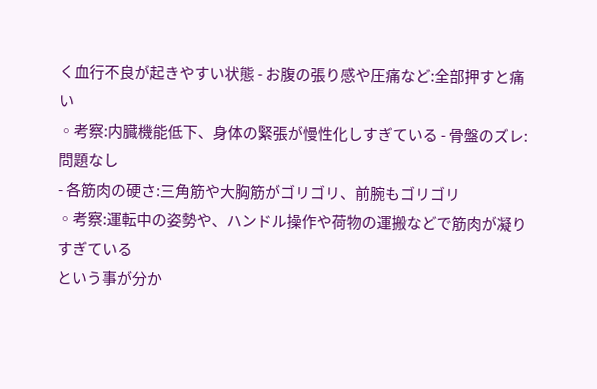く血行不良が起きやすい状態 - お腹の張り感や圧痛など:全部押すと痛い
◦考察:内臓機能低下、身体の緊張が慢性化しすぎている - 骨盤のズレ:問題なし
- 各筋肉の硬さ:三角筋や大胸筋がゴリゴリ、前腕もゴリゴリ
◦考察:運転中の姿勢や、ハンドル操作や荷物の運搬などで筋肉が凝りすぎている
という事が分か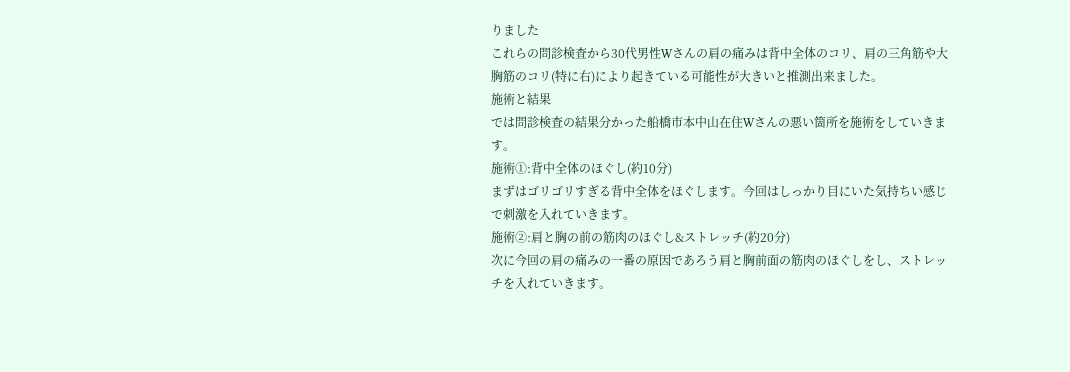りました
これらの問診検査から30代男性Wさんの肩の痛みは背中全体のコリ、肩の三角筋や大胸筋のコリ(特に右)により起きている可能性が大きいと推測出来ました。
施術と結果
では問診検査の結果分かった船橋市本中山在住Wさんの悪い箇所を施術をしていきます。
施術①:背中全体のほぐし(約10分)
まずはゴリゴリすぎる背中全体をほぐします。今回はしっかり目にいた気持ちい感じで刺激を入れていきます。
施術②:肩と胸の前の筋肉のほぐし&ストレッチ(約20分)
次に今回の肩の痛みの一番の原因であろう肩と胸前面の筋肉のほぐしをし、ストレッチを入れていきます。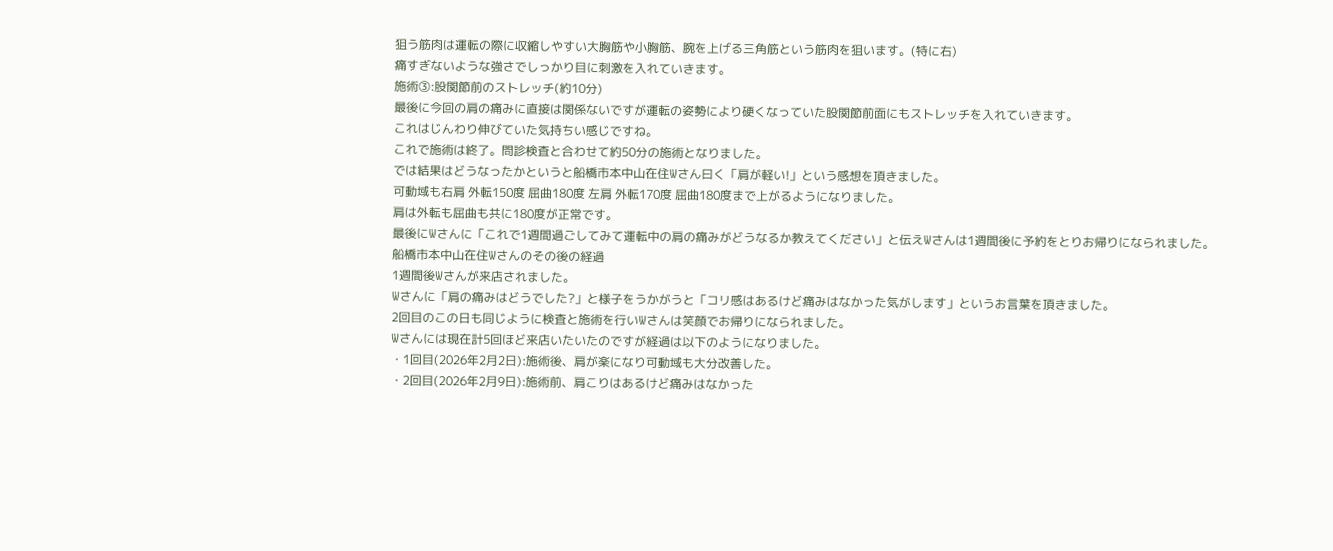狙う筋肉は運転の際に収縮しやすい大胸筋や小胸筋、腕を上げる三角筋という筋肉を狙います。(特に右)
痛すぎないような強さでしっかり目に刺激を入れていきます。
施術③:股関節前のストレッチ(約10分)
最後に今回の肩の痛みに直接は関係ないですが運転の姿勢により硬くなっていた股関節前面にもストレッチを入れていきます。
これはじんわり伸びていた気持ちい感じですね。
これで施術は終了。問診検査と合わせて約50分の施術となりました。
では結果はどうなったかというと船橋市本中山在住Wさん曰く「肩が軽い!」という感想を頂きました。
可動域も右肩 外転150度 屈曲180度 左肩 外転170度 屈曲180度まで上がるようになりました。
肩は外転も屈曲も共に180度が正常です。
最後にWさんに「これで1週間過ごしてみて運転中の肩の痛みがどうなるか教えてください」と伝えWさんは1週間後に予約をとりお帰りになられました。
船橋市本中山在住Wさんのその後の経過
1週間後Wさんが来店されました。
Wさんに「肩の痛みはどうでした?」と様子をうかがうと「コリ感はあるけど痛みはなかった気がします」というお言葉を頂きました。
2回目のこの日も同じように検査と施術を行いWさんは笑顔でお帰りになられました。
Wさんには現在計5回ほど来店いたいたのですが経過は以下のようになりました。
・1回目(2026年2月2日):施術後、肩が楽になり可動域も大分改善した。
・2回目(2026年2月9日):施術前、肩こりはあるけど痛みはなかった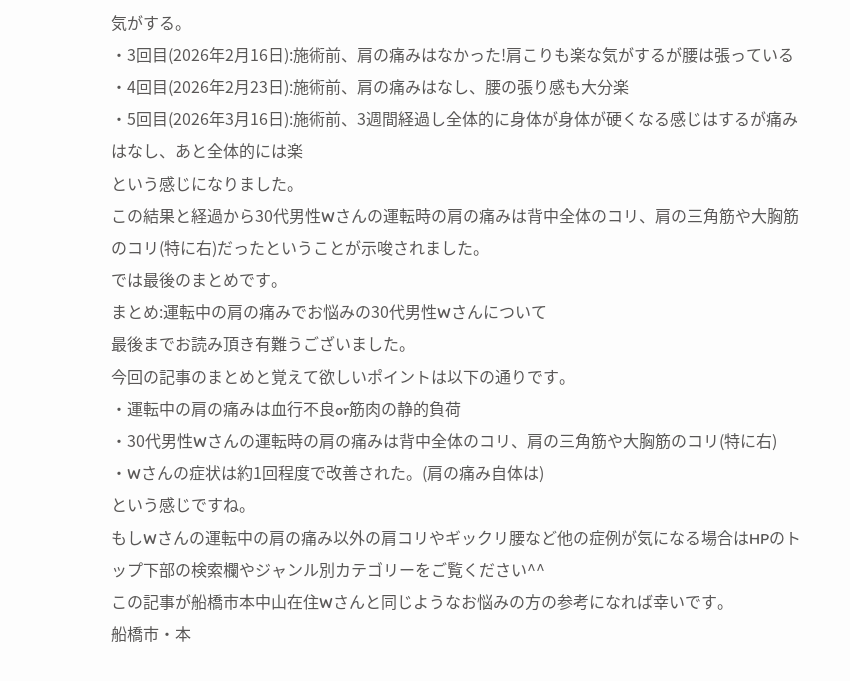気がする。
・3回目(2026年2月16日):施術前、肩の痛みはなかった!肩こりも楽な気がするが腰は張っている
・4回目(2026年2月23日):施術前、肩の痛みはなし、腰の張り感も大分楽
・5回目(2026年3月16日):施術前、3週間経過し全体的に身体が身体が硬くなる感じはするが痛みはなし、あと全体的には楽
という感じになりました。
この結果と経過から30代男性Wさんの運転時の肩の痛みは背中全体のコリ、肩の三角筋や大胸筋のコリ(特に右)だったということが示唆されました。
では最後のまとめです。
まとめ:運転中の肩の痛みでお悩みの30代男性Wさんについて
最後までお読み頂き有難うございました。
今回の記事のまとめと覚えて欲しいポイントは以下の通りです。
・運転中の肩の痛みは血行不良or筋肉の静的負荷
・30代男性Wさんの運転時の肩の痛みは背中全体のコリ、肩の三角筋や大胸筋のコリ(特に右)
・Wさんの症状は約1回程度で改善された。(肩の痛み自体は)
という感じですね。
もしWさんの運転中の肩の痛み以外の肩コリやギックリ腰など他の症例が気になる場合はHPのトップ下部の検索欄やジャンル別カテゴリーをご覧ください^^
この記事が船橋市本中山在住Wさんと同じようなお悩みの方の参考になれば幸いです。
船橋市・本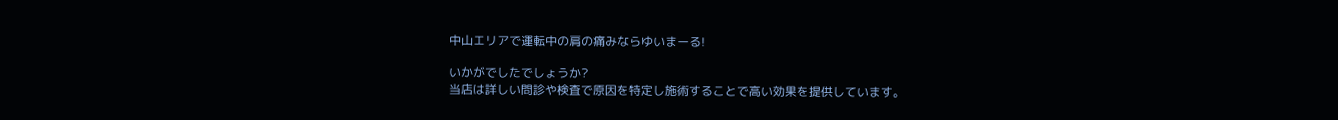中山エリアで運転中の肩の痛みならゆいまーる!

いかがでしたでしょうか?
当店は詳しい問診や検査で原因を特定し施術することで高い効果を提供しています。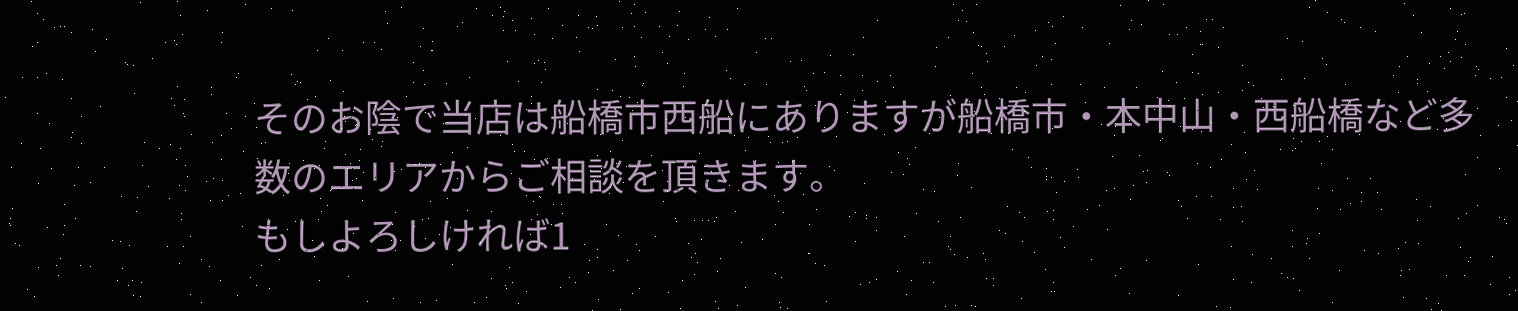そのお陰で当店は船橋市西船にありますが船橋市・本中山・西船橋など多数のエリアからご相談を頂きます。
もしよろしければ1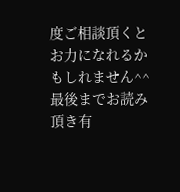度ご相談頂くとお力になれるかもしれません^^
最後までお読み頂き有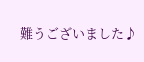難うございました♪